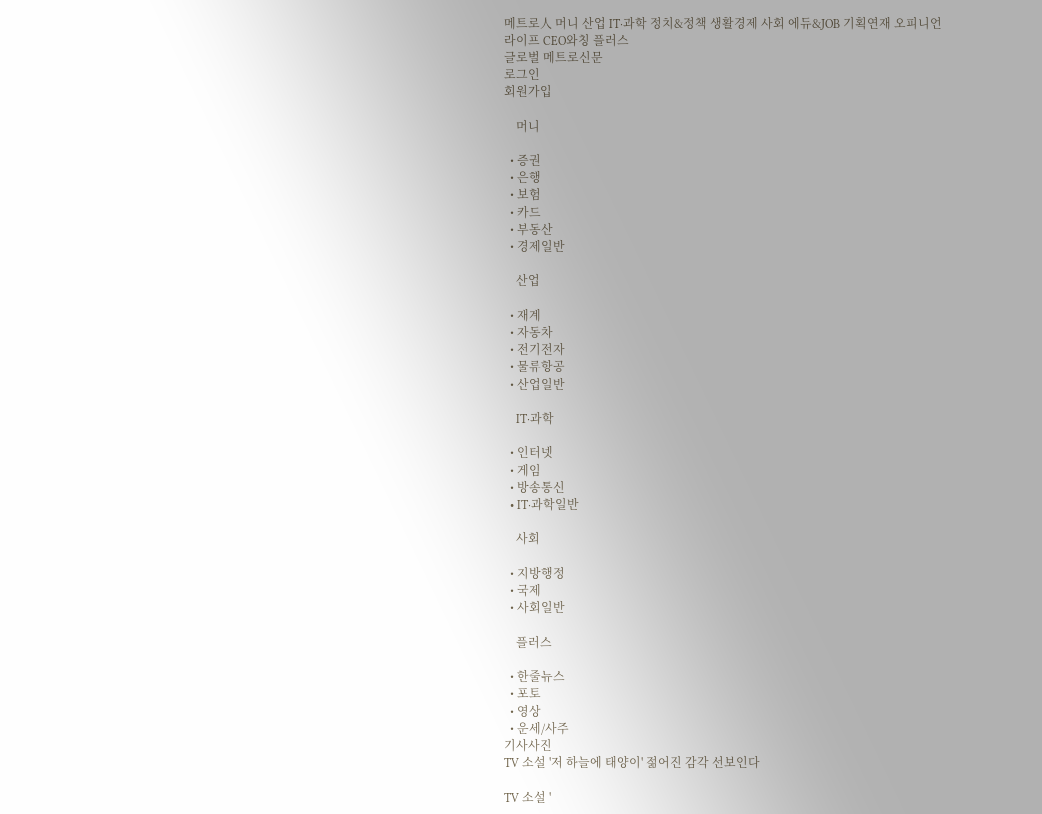메트로人 머니 산업 IT·과학 정치&정책 생활경제 사회 에듀&JOB 기획연재 오피니언 라이프 CEO와칭 플러스
글로벌 메트로신문
로그인
회원가입

    머니

  • 증권
  • 은행
  • 보험
  • 카드
  • 부동산
  • 경제일반

    산업

  • 재계
  • 자동차
  • 전기전자
  • 물류항공
  • 산업일반

    IT·과학

  • 인터넷
  • 게임
  • 방송통신
  • IT·과학일반

    사회

  • 지방행정
  • 국제
  • 사회일반

    플러스

  • 한줄뉴스
  • 포토
  • 영상
  • 운세/사주
기사사진
TV 소설 '저 하늘에 태양이' 젊어진 감각 선보인다

TV 소설 '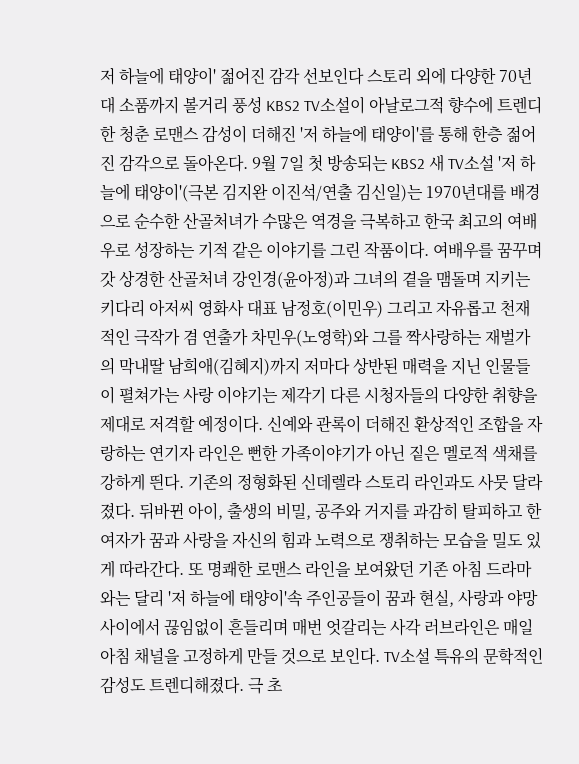저 하늘에 태양이' 젊어진 감각 선보인다 스토리 외에 다양한 70년대 소품까지 볼거리 풍성 KBS2 TV소설이 아날로그적 향수에 트렌디한 청춘 로맨스 감성이 더해진 '저 하늘에 태양이'를 통해 한층 젊어진 감각으로 돌아온다. 9월 7일 첫 방송되는 KBS2 새 TV소설 '저 하늘에 태양이'(극본 김지완 이진석/연출 김신일)는 1970년대를 배경으로 순수한 산골처녀가 수많은 역경을 극복하고 한국 최고의 여배우로 성장하는 기적 같은 이야기를 그린 작품이다. 여배우를 꿈꾸며 갓 상경한 산골처녀 강인경(윤아정)과 그녀의 곁을 맴돌며 지키는 키다리 아저씨 영화사 대표 남정호(이민우) 그리고 자유롭고 천재적인 극작가 겸 연출가 차민우(노영학)와 그를 짝사랑하는 재벌가의 막내딸 남희애(김혜지)까지 저마다 상반된 매력을 지닌 인물들이 펼쳐가는 사랑 이야기는 제각기 다른 시청자들의 다양한 취향을 제대로 저격할 예정이다. 신예와 관록이 더해진 환상적인 조합을 자랑하는 연기자 라인은 뻔한 가족이야기가 아닌 짙은 멜로적 색채를 강하게 띈다. 기존의 정형화된 신데렐라 스토리 라인과도 사뭇 달라졌다. 뒤바뀐 아이, 출생의 비밀, 공주와 거지를 과감히 탈피하고 한 여자가 꿈과 사랑을 자신의 힘과 노력으로 쟁취하는 모습을 밀도 있게 따라간다. 또 명쾌한 로맨스 라인을 보여왔던 기존 아침 드라마와는 달리 '저 하늘에 태양이'속 주인공들이 꿈과 현실, 사랑과 야망 사이에서 끊임없이 흔들리며 매번 엇갈리는 사각 러브라인은 매일 아침 채널을 고정하게 만들 것으로 보인다. TV소설 특유의 문학적인 감성도 트렌디해졌다. 극 초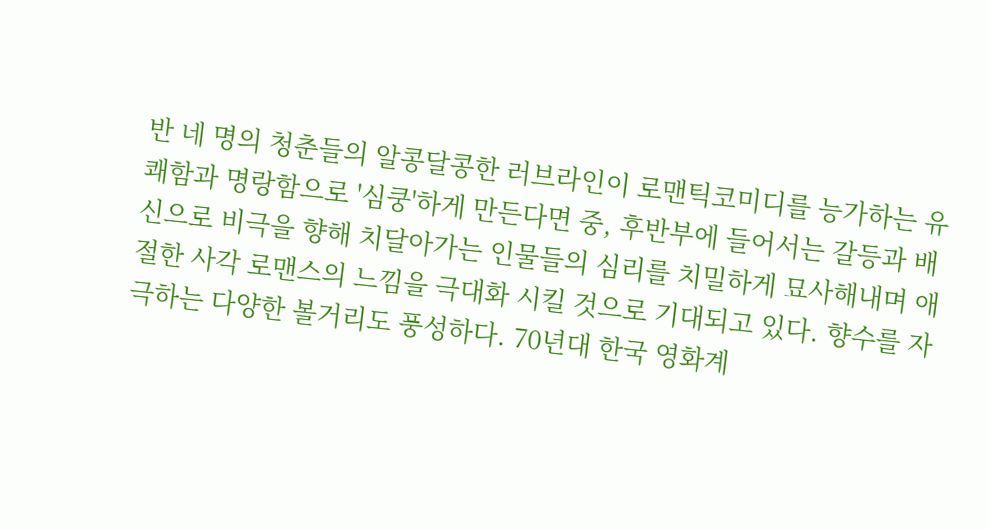반 네 명의 청춘들의 알콩달콩한 러브라인이 로맨틱코미디를 능가하는 유쾌함과 명랑함으로 '심쿵'하게 만든다면 중, 후반부에 들어서는 갈등과 배신으로 비극을 향해 치달아가는 인물들의 심리를 치밀하게 묘사해내며 애절한 사각 로맨스의 느낌을 극대화 시킬 것으로 기대되고 있다. 향수를 자극하는 다양한 볼거리도 풍성하다. 70년대 한국 영화계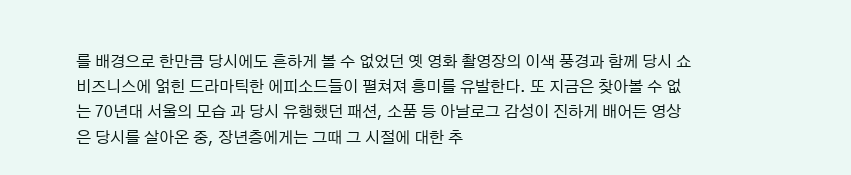를 배경으로 한만큼 당시에도 흔하게 볼 수 없었던 옛 영화 촬영장의 이색 풍경과 함께 당시 쇼비즈니스에 얽힌 드라마틱한 에피소드들이 펼쳐져 흥미를 유발한다. 또 지금은 찾아볼 수 없는 70년대 서울의 모습 과 당시 유행했던 패션, 소품 등 아날로그 감성이 진하게 배어든 영상은 당시를 살아온 중, 장년층에게는 그때 그 시절에 대한 추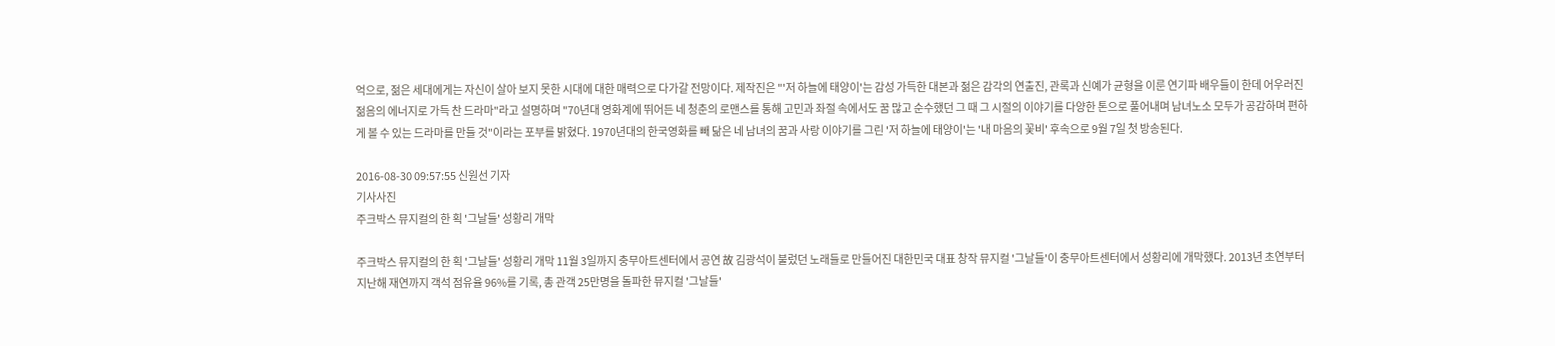억으로, 젊은 세대에게는 자신이 살아 보지 못한 시대에 대한 매력으로 다가갈 전망이다. 제작진은 "'저 하늘에 태양이'는 감성 가득한 대본과 젊은 감각의 연출진, 관록과 신예가 균형을 이룬 연기파 배우들이 한데 어우러진 젊음의 에너지로 가득 찬 드라마"라고 설명하며 "70년대 영화계에 뛰어든 네 청춘의 로맨스를 통해 고민과 좌절 속에서도 꿈 많고 순수했던 그 때 그 시절의 이야기를 다양한 톤으로 풀어내며 남녀노소 모두가 공감하며 편하게 볼 수 있는 드라마를 만들 것"이라는 포부를 밝혔다. 1970년대의 한국영화를 빼 닮은 네 남녀의 꿈과 사랑 이야기를 그린 '저 하늘에 태양이'는 '내 마음의 꽃비' 후속으로 9월 7일 첫 방송된다.

2016-08-30 09:57:55 신원선 기자
기사사진
주크박스 뮤지컬의 한 획 '그날들' 성황리 개막

주크박스 뮤지컬의 한 획 '그날들' 성황리 개막 11월 3일까지 충무아트센터에서 공연 故 김광석이 불렀던 노래들로 만들어진 대한민국 대표 창작 뮤지컬 '그날들'이 충무아트센터에서 성황리에 개막했다. 2013년 초연부터 지난해 재연까지 객석 점유율 96%를 기록, 총 관객 25만명을 돌파한 뮤지컬 '그날들'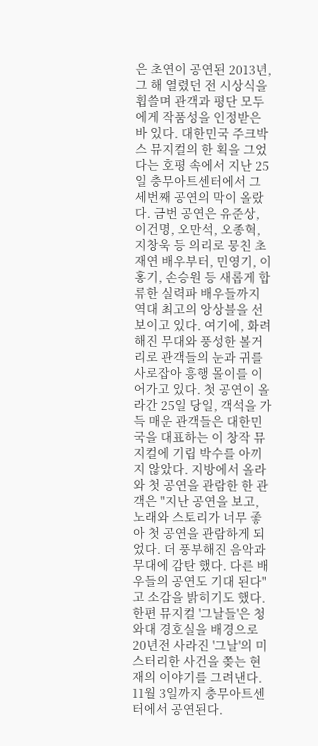은 초연이 공연된 2013년, 그 해 열렸던 전 시상식을 휩쓸며 관객과 평단 모두에게 작품성을 인정받은 바 있다. 대한민국 주크박스 뮤지컬의 한 획을 그었다는 호평 속에서 지난 25일 충무아트센터에서 그 세번째 공연의 막이 올랐다. 금번 공연은 유준상, 이건명, 오만석, 오종혁, 지창욱 등 의리로 뭉친 초 재연 배우부터, 민영기, 이홍기, 손승원 등 새롭게 합류한 실력파 배우들까지 역대 최고의 앙상블을 선 보이고 있다. 여기에, 화려해진 무대와 풍성한 볼거리로 관객들의 눈과 귀를 사로잡아 흥행 몰이를 이어가고 있다. 첫 공연이 올라간 25일 당일, 객석을 가득 매운 관객들은 대한민국을 대표하는 이 창작 뮤지컬에 기립 박수를 아끼지 않았다. 지방에서 올라와 첫 공연을 관람한 한 관객은 "지난 공연을 보고, 노래와 스토리가 너무 좋아 첫 공연을 관람하게 되었다. 더 풍부해진 음악과 무대에 감탄 했다. 다른 배우들의 공연도 기대 된다"고 소감을 밝히기도 했다. 한편 뮤지컬 '그날들'은 청와대 경호실을 배경으로 20년전 사라진 '그날'의 미스터리한 사건을 쫒는 현재의 이야기를 그려낸다. 11월 3일까지 충무아트센터에서 공연된다.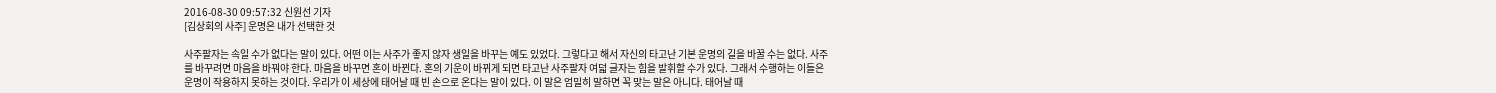2016-08-30 09:57:32 신원선 기자
[김상회의 사주] 운명은 내가 선택한 것

사주팔자는 속일 수가 없다는 말이 있다. 어떤 이는 사주가 좋지 않자 생일을 바꾸는 예도 있었다. 그렇다고 해서 자신의 타고난 기본 운명의 길을 바꿀 수는 없다. 사주를 바꾸려면 마음을 바꿔야 한다. 마음을 바꾸면 혼이 바뀐다. 혼의 기운이 바뀌게 되면 타고난 사주팔자 여덟 글자는 힘을 발휘할 수가 있다. 그래서 수행하는 이들은 운명이 작용하지 못하는 것이다. 우리가 이 세상에 태어날 때 빈 손으로 온다는 말이 있다. 이 말은 엄밀히 말하면 꼭 맞는 말은 아니다. 태어날 때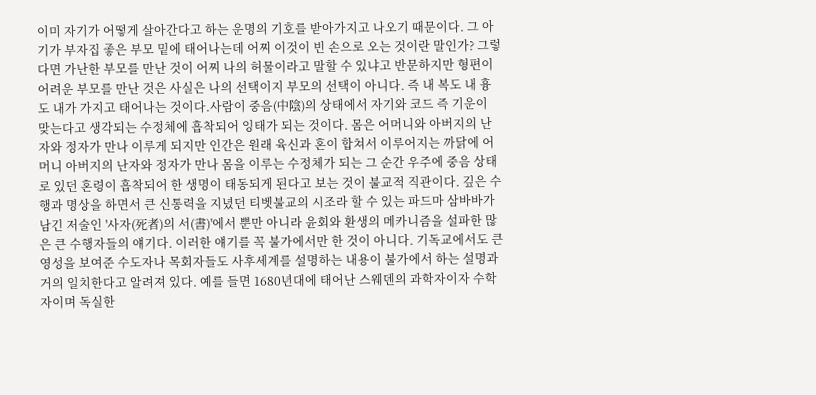이미 자기가 어떻게 살아간다고 하는 운명의 기호를 받아가지고 나오기 때문이다. 그 아기가 부자집 좋은 부모 밑에 태어나는데 어찌 이것이 빈 손으로 오는 것이란 말인가? 그렇다면 가난한 부모를 만난 것이 어찌 나의 허물이라고 말할 수 있냐고 반문하지만 형편이 어려운 부모를 만난 것은 사실은 나의 선택이지 부모의 선택이 아니다. 즉 내 복도 내 흉도 내가 가지고 태어나는 것이다.사람이 중음(中陰)의 상태에서 자기와 코드 즉 기운이 맞는다고 생각되는 수정체에 흡착되어 잉태가 되는 것이다. 몸은 어머니와 아버지의 난자와 정자가 만나 이루게 되지만 인간은 원래 육신과 혼이 합쳐서 이루어지는 까닭에 어머니 아버지의 난자와 정자가 만나 몸을 이루는 수정체가 되는 그 순간 우주에 중음 상태로 있던 혼령이 흡착되어 한 생명이 태동되게 된다고 보는 것이 불교적 직관이다. 깊은 수행과 명상을 하면서 큰 신통력을 지녔던 티벳불교의 시조라 할 수 있는 파드마 삼바바가 남긴 저술인 '사자(死者)의 서(書)'에서 뿐만 아니라 윤회와 환생의 메카니즘을 설파한 많은 큰 수행자들의 얘기다. 이러한 얘기를 꼭 불가에서만 한 것이 아니다. 기독교에서도 큰 영성을 보여준 수도자나 목회자들도 사후세계를 설명하는 내용이 불가에서 하는 설명과 거의 일치한다고 알려져 있다. 예를 들면 1680년대에 태어난 스웨덴의 과학자이자 수학자이며 독실한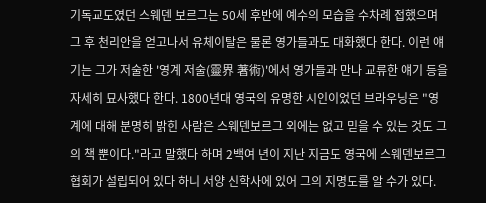기독교도였던 스웨덴 보르그는 50세 후반에 예수의 모습을 수차례 접했으며 그 후 천리안을 얻고나서 유체이탈은 물론 영가들과도 대화했다 한다. 이런 얘기는 그가 저술한 '영계 저술(靈界 著術)'에서 영가들과 만나 교류한 얘기 등을 자세히 묘사했다 한다. 1800년대 영국의 유명한 시인이었던 브라우닝은 "영계에 대해 분명히 밝힌 사람은 스웨덴보르그 외에는 없고 믿을 수 있는 것도 그의 책 뿐이다."라고 말했다 하며 2백여 년이 지난 지금도 영국에 스웨덴보르그협회가 설립되어 있다 하니 서양 신학사에 있어 그의 지명도를 알 수가 있다.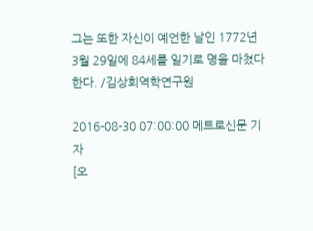그는 또한 자신이 예언한 날인 1772년 3월 29일에 84세를 일기로 명을 마쳤다 한다. /김상회역학연구원

2016-08-30 07:00:00 메트로신문 기자
[오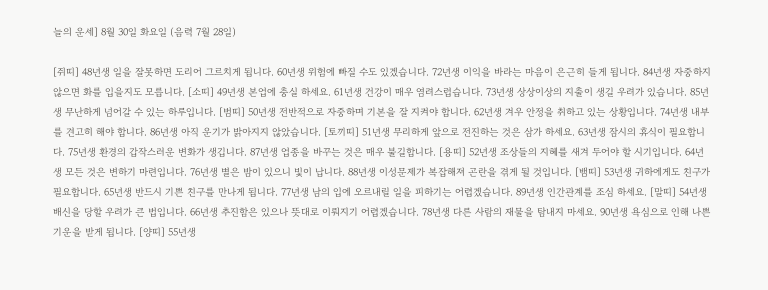늘의 운세] 8월 30일 화요일 (음력 7월 28일)

[쥐띠] 48년생 일을 잘못하면 도리어 그르치게 됩니다. 60년생 위험에 빠질 수도 있겠습니다. 72년생 이익을 바라는 마음이 은근히 들게 됩니다. 84년생 자중하지 않으면 화를 입을지도 모릅니다. [소띠] 49년생 본업에 충실 하세요. 61년생 건강이 매우 염려스럽습니다. 73년생 상상이상의 지출이 생길 우려가 있습니다. 85년생 무난하게 넘어갈 수 있는 하루입니다. [범띠] 50년생 전반적으로 자중하며 기본을 잘 지켜야 합니다. 62년생 겨우 안정을 취하고 있는 상황입니다. 74년생 내부를 견고히 해야 합니다. 86년생 아직 운기가 밝아지지 않았습니다. [토끼띠] 51년생 무리하게 앞으로 전진하는 것은 삼가 하세요. 63년생 잠시의 휴식이 필요합니다. 75년생 환경의 갑작스러운 변화가 생깁니다. 87년생 업종을 바꾸는 것은 매우 불길합니다. [용띠] 52년생 조상들의 지혜를 새겨 두어야 할 시기입니다. 64년생 모든 것은 변하기 마련입니다. 76년생 별은 밤이 있으니 빛이 납니다. 88년생 이성문제가 복잡해져 곤란을 겪게 될 것입니다. [뱀띠] 53년생 귀하에게도 친구가 필요합니다. 65년생 반드시 기쁜 친구를 만나게 됩니다. 77년생 남의 입에 오르내릴 일을 피하기는 어렵겠습니다. 89년생 인간관계를 조심 하세요. [말띠] 54년생 배신을 당할 우려가 큰 법입니다. 66년생 추진함은 있으나 뜻대로 이뤄지기 어렵겠습니다. 78년생 다른 사람의 재물을 탐내지 마세요. 90년생 욕심으로 인해 나쁜 기운을 받게 됩니다. [양띠] 55년생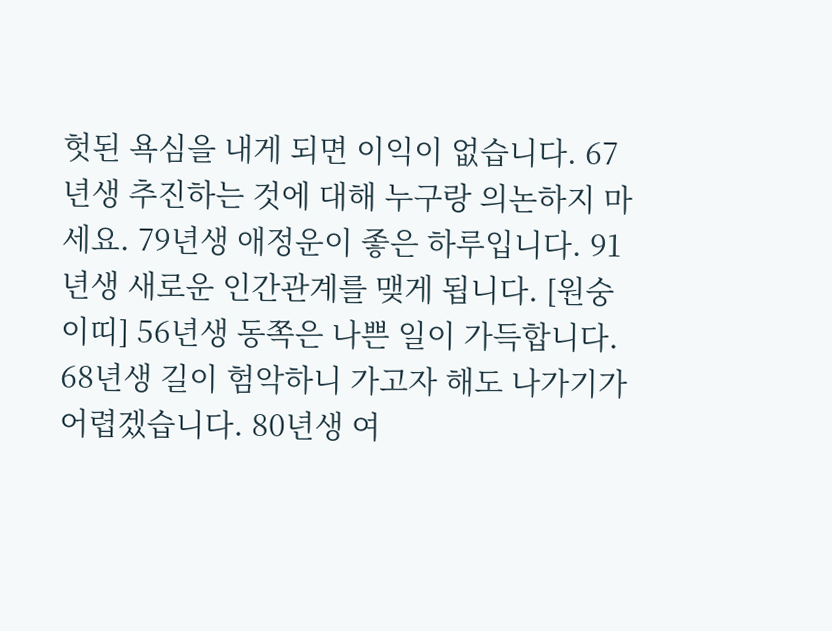헛된 욕심을 내게 되면 이익이 없습니다. 67년생 추진하는 것에 대해 누구랑 의논하지 마세요. 79년생 애정운이 좋은 하루입니다. 91년생 새로운 인간관계를 맺게 됩니다. [원숭이띠] 56년생 동쪽은 나쁜 일이 가득합니다. 68년생 길이 험악하니 가고자 해도 나가기가 어렵겠습니다. 80년생 여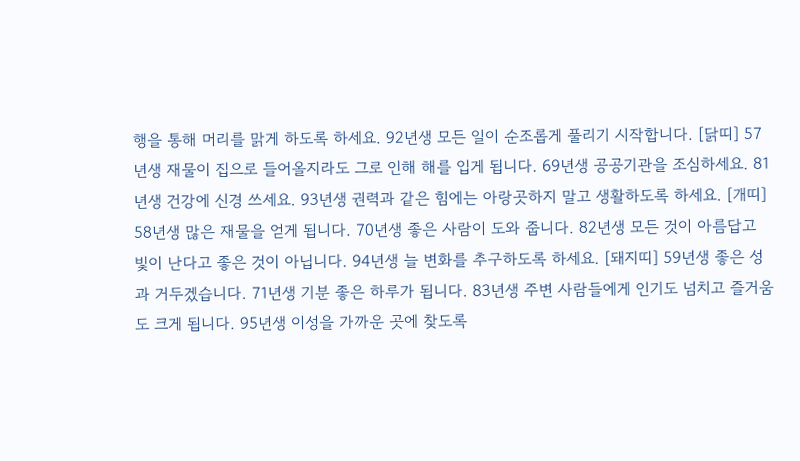행을 통해 머리를 맑게 하도록 하세요. 92년생 모든 일이 순조롭게 풀리기 시작합니다. [닭띠] 57년생 재물이 집으로 들어올지라도 그로 인해 해를 입게 됩니다. 69년생 공공기관을 조심하세요. 81년생 건강에 신경 쓰세요. 93년생 권력과 같은 힘에는 아랑곳하지 말고 생활하도록 하세요. [개띠] 58년생 많은 재물을 얻게 됩니다. 70년생 좋은 사람이 도와 줍니다. 82년생 모든 것이 아름답고 빛이 난다고 좋은 것이 아닙니다. 94년생 늘 변화를 추구하도록 하세요. [돼지띠] 59년생 좋은 성과 거두겠습니다. 71년생 기분 좋은 하루가 됩니다. 83년생 주변 사람들에게 인기도 넘치고 즐거움도 크게 됩니다. 95년생 이성을 가까운 곳에 찾도록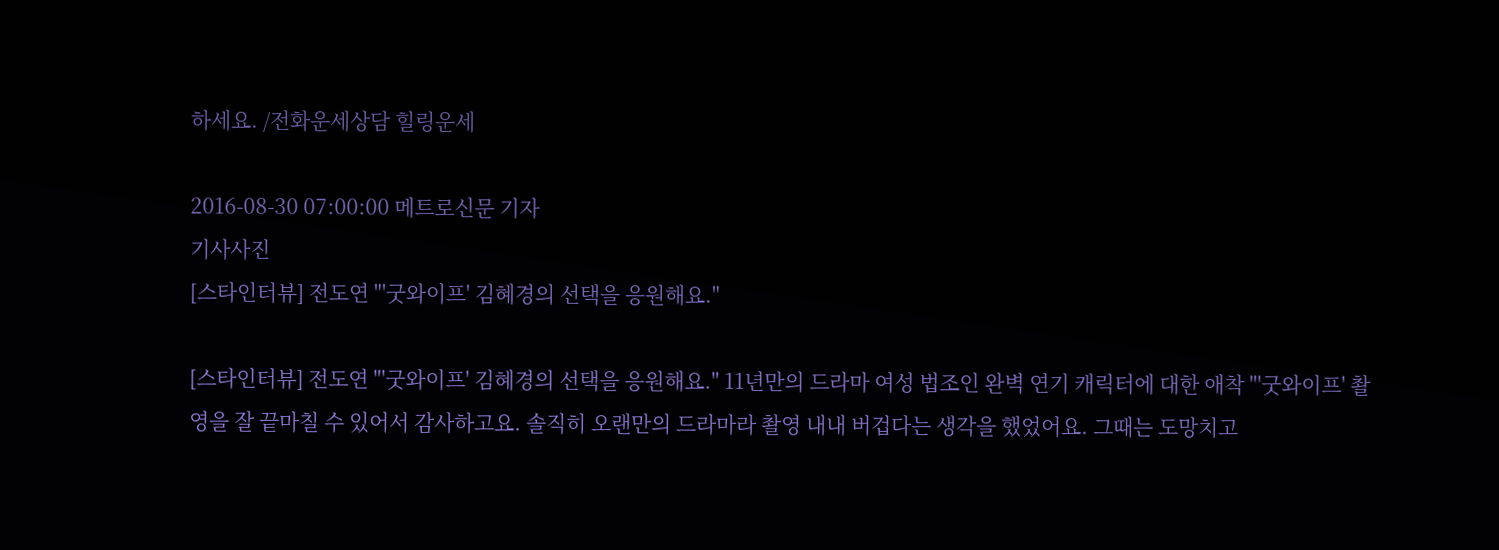하세요. /전화운세상담 힐링운세

2016-08-30 07:00:00 메트로신문 기자
기사사진
[스타인터뷰] 전도연 "'굿와이프' 김혜경의 선택을 응원해요."

[스타인터뷰] 전도연 "'굿와이프' 김혜경의 선택을 응원해요." 11년만의 드라마 여성 법조인 완벽 연기 캐릭터에 대한 애착 "'굿와이프' 촬영을 잘 끝마칠 수 있어서 감사하고요. 솔직히 오랜만의 드라마라 촬영 내내 버겁다는 생각을 했었어요. 그때는 도망치고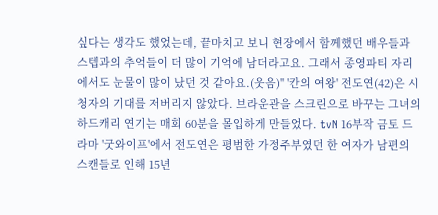싶다는 생각도 했었는데, 끝마치고 보니 현장에서 함께했던 배우들과 스텝과의 추억들이 더 많이 기억에 남더라고요. 그래서 종영파티 자리에서도 눈물이 많이 났던 것 같아요.(웃음)" '칸의 여왕' 전도연(42)은 시청자의 기대를 저버리지 않았다. 브라운관을 스크린으로 바꾸는 그녀의 하드캐리 연기는 매회 60분을 몰입하게 만들었다. tvN 16부작 금토 드라마 '굿와이프'에서 전도연은 평범한 가정주부였던 한 여자가 남편의 스캔들로 인해 15년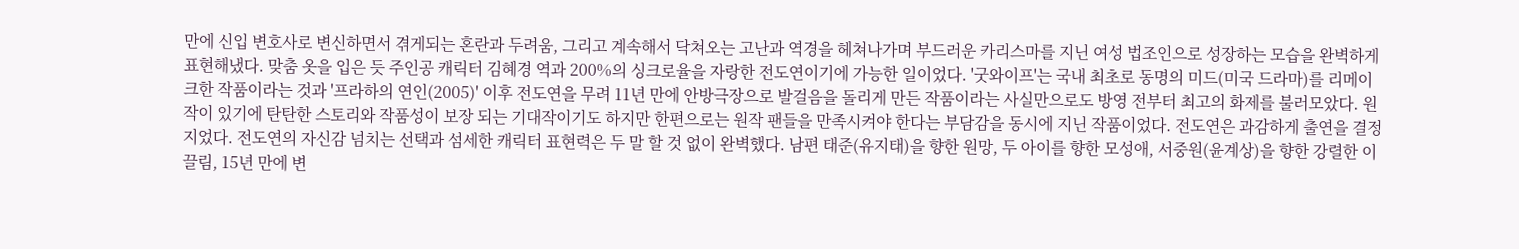만에 신입 변호사로 변신하면서 겪게되는 혼란과 두려움, 그리고 계속해서 닥쳐오는 고난과 역경을 헤쳐나가며 부드러운 카리스마를 지닌 여성 법조인으로 성장하는 모습을 완벽하게 표현해냈다. 맞춤 옷을 입은 듯 주인공 캐릭터 김혜경 역과 200%의 싱크로율을 자랑한 전도연이기에 가능한 일이었다. '굿와이프'는 국내 최초로 동명의 미드(미국 드라마)를 리메이크한 작품이라는 것과 '프라하의 연인(2005)' 이후 전도연을 무려 11년 만에 안방극장으로 발걸음을 돌리게 만든 작품이라는 사실만으로도 방영 전부터 최고의 화제를 불러모았다. 원작이 있기에 탄탄한 스토리와 작품성이 보장 되는 기대작이기도 하지만 한편으로는 원작 팬들을 만족시켜야 한다는 부담감을 동시에 지닌 작품이었다. 전도연은 과감하게 출연을 결정지었다. 전도연의 자신감 넘치는 선택과 섬세한 캐릭터 표현력은 두 말 할 것 없이 완벽했다. 남편 태준(유지태)을 향한 원망, 두 아이를 향한 모성애, 서중원(윤계상)을 향한 강렬한 이끌림, 15년 만에 변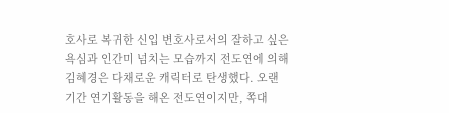호사로 복귀한 신입 변호사로서의 잘하고 싶은 욕심과 인간미 넘치는 모습까지 전도연에 의해 김혜경은 다채로운 캐릭터로 탄생했다. 오랜 기간 연기활동을 해온 전도연이지만, 쪽대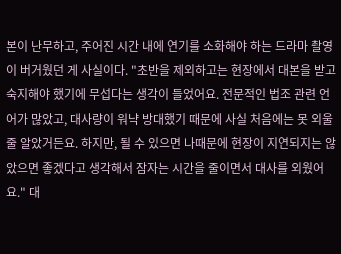본이 난무하고, 주어진 시간 내에 연기를 소화해야 하는 드라마 촬영이 버거웠던 게 사실이다. "초반을 제외하고는 현장에서 대본을 받고 숙지해야 했기에 무섭다는 생각이 들었어요. 전문적인 법조 관련 언어가 많았고, 대사량이 워냑 방대했기 때문에 사실 처음에는 못 외울줄 알았거든요. 하지만, 될 수 있으면 나때문에 현장이 지연되지는 않았으면 좋겠다고 생각해서 잠자는 시간을 줄이면서 대사를 외웠어요." 대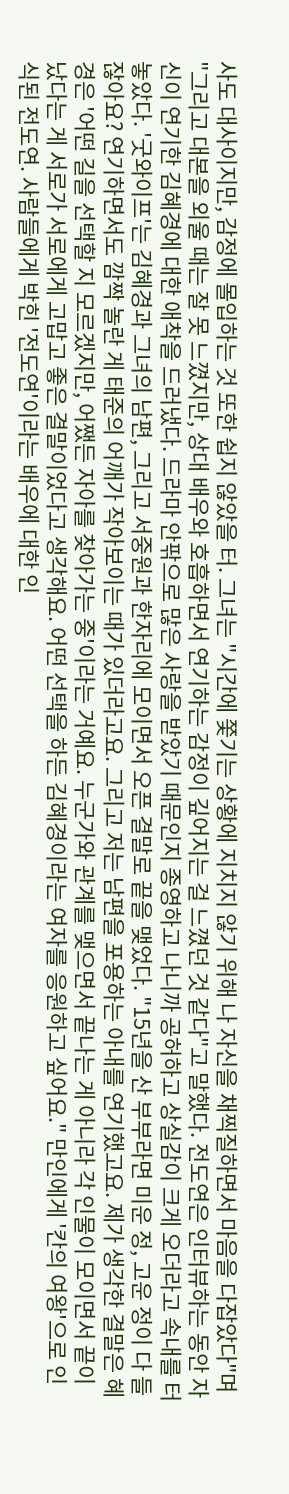사도 대사이지만, 감정에 몰입하는 것 또한 쉽지 않았을 터. 그녀는 "시간에 쫓기는 상황에 지치지 않기 위해 나 자신을 채찍질하면서 마음을 다잡았다"며 "그리고 대본을 외울 때는 잘 못 느꼈지만, 상대 배우와 호흡하면서 연기하는 감정이 깊어지는 걸 느꼈던 것 같다"고 말했다. 전도연은 인터뷰하는 동안 자신이 연기한 김혜경에 대한 애착을 드러냈다. 드라마 안팎으로 많은 사랑을 받았기 때문인지 종영하고 나니까 공허하고 상실감이 크게 오더라고 속내를 터놓았다. '굿와이프'는 김혜경과 그녀의 남편, 그리고 서중원과 한자리에 모이면서 오픈 결말로 끝을 맺었다. "15년을 산 부부라면 미운 정, 고운 정이 다 들잖아요? 연기하면서도 깜짝 놀란 게 태준의 어깨가 작아보이는 때가 있더라고요. 그리고 저는 남편을 포용하는 아내를 연기했고요. 제가 생각한 결말은 혜경은 '어떤 길을 선택할 지 모르겠지만, 어쨌든 자아를 찾아가는 중'이라는 거예요. 누군가와 관계를 맺으면서 끝나는 게 아니라 각 인물이 모이면서 끝이 났다는 게 서로가 서로에게 고맙고 좋은 결말이었다고 생각해요. 어떤 선택을 하든 김혜경이라는 여자를 응원하고 싶어요." 만인에게 '칸의 여왕'으로 인식된 전도연. 사람들에게 박힌 '전도연'이라는 배우에 대한 인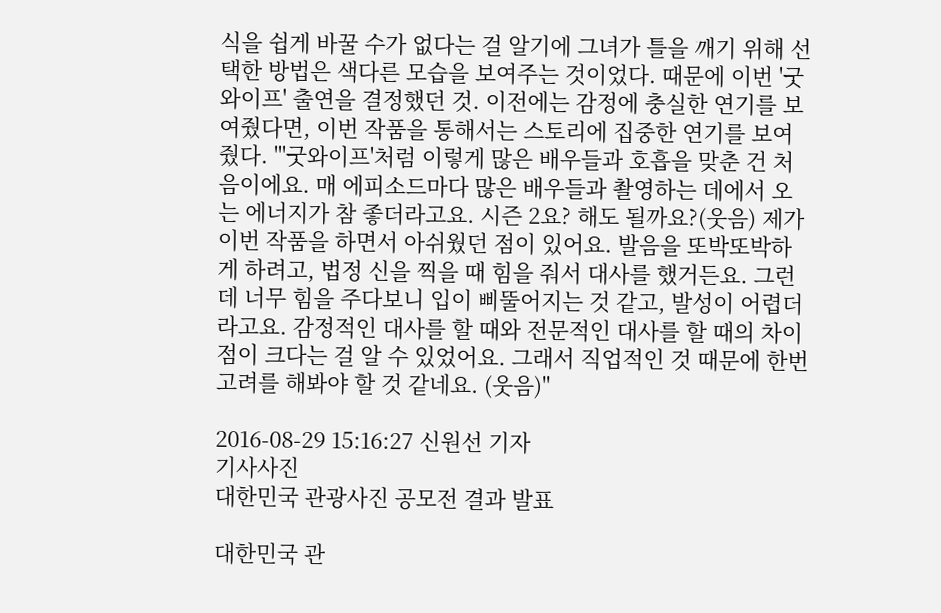식을 쉽게 바꿀 수가 없다는 걸 알기에 그녀가 틀을 깨기 위해 선택한 방법은 색다른 모습을 보여주는 것이었다. 때문에 이번 '굿와이프' 출연을 결정했던 것. 이전에는 감정에 충실한 연기를 보여줬다면, 이번 작품을 통해서는 스토리에 집중한 연기를 보여줬다. "'굿와이프'처럼 이렇게 많은 배우들과 호흡을 맞춘 건 처음이에요. 매 에피소드마다 많은 배우들과 촬영하는 데에서 오는 에너지가 참 좋더라고요. 시즌 2요? 해도 될까요?(웃음) 제가 이번 작품을 하면서 아쉬웠던 점이 있어요. 발음을 또박또박하게 하려고, 법정 신을 찍을 때 힘을 줘서 대사를 했거든요. 그런데 너무 힘을 주다보니 입이 삐뚤어지는 것 같고, 발성이 어렵더라고요. 감정적인 대사를 할 때와 전문적인 대사를 할 때의 차이점이 크다는 걸 알 수 있었어요. 그래서 직업적인 것 때문에 한번 고려를 해봐야 할 것 같네요. (웃음)"

2016-08-29 15:16:27 신원선 기자
기사사진
대한민국 관광사진 공모전 결과 발표

대한민국 관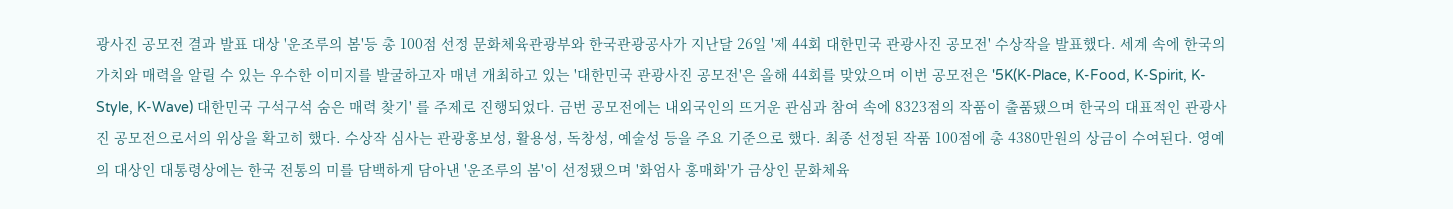광사진 공모전 결과 발표 대상 '운조루의 봄'등 총 100점 선정 문화체육관광부와 한국관광공사가 지난달 26일 '제 44회 대한민국 관광사진 공모전' 수상작을 발표했다. 세계 속에 한국의 가치와 매력을 알릴 수 있는 우수한 이미지를 발굴하고자 매년 개최하고 있는 '대한민국 관광사진 공모전'은 올해 44회를 맞았으며 이번 공모전은 '5K(K-Place, K-Food, K-Spirit, K-Style, K-Wave) 대한민국 구석구석 숨은 매력 찾기' 를 주제로 진행되었다. 금번 공모전에는 내외국인의 뜨거운 관심과 참여 속에 8323점의 작품이 출품됐으며 한국의 대표적인 관광사진 공모전으로서의 위상을 확고히 했다. 수상작 심사는 관광홍보성, 활용성, 독창성, 예술성 등을 주요 기준으로 했다. 최종 선정된 작품 100점에 총 4380만원의 상금이 수여된다. 영예의 대상인 대통령상에는 한국 전통의 미를 담백하게 담아낸 '운조루의 봄'이 선정됐으며 '화엄사 홍매화'가 금상인 문화체육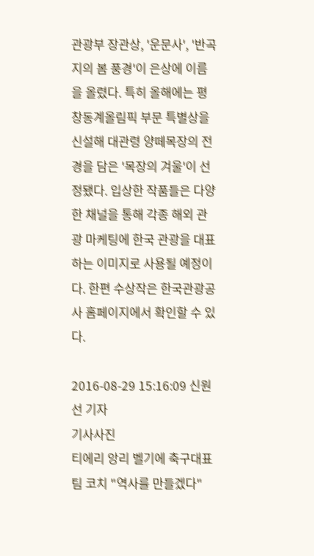관광부 장관상, '운문사', '반곡지의 봄 풍경'이 은상에 이름을 올렸다. 특히 올해에는 평창동계올림픽 부문 특별상을 신설해 대관령 양떼목장의 전경을 담은 '목장의 겨울'이 선정됐다. 입상한 작품들은 다양한 채널을 통해 각종 해외 관광 마케팅에 한국 관광을 대표하는 이미지로 사용될 예정이다. 한편 수상작은 한국관광공사 홈페이지에서 확인할 수 있다.

2016-08-29 15:16:09 신원선 기자
기사사진
티에리 앙리 벨기에 축구대표팀 코치 "역사를 만들겠다"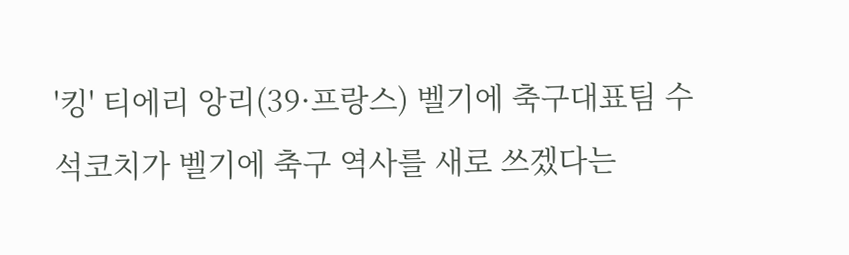'킹' 티에리 앙리(39·프랑스) 벨기에 축구대표팀 수석코치가 벨기에 축구 역사를 새로 쓰겠다는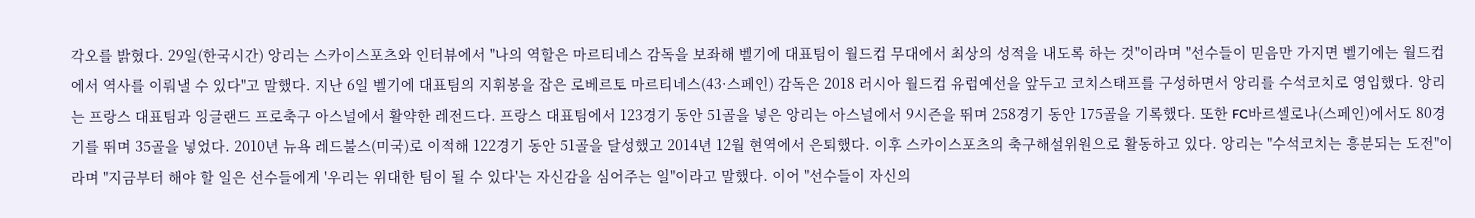각오를 밝혔다. 29일(한국시간) 앙리는 스카이스포츠와 인터뷰에서 "나의 역할은 마르티네스 감독을 보좌해 벨기에 대표팀이 월드컵 무대에서 최상의 성적을 내도록 하는 것"이라며 "선수들이 믿음만 가지면 벨기에는 월드컵에서 역사를 이뤄낼 수 있다"고 말했다. 지난 6일 벨기에 대표팀의 지휘봉을 잡은 로베르토 마르티네스(43·스페인) 감독은 2018 러시아 월드컵 유럽예선을 앞두고 코치스태프를 구성하면서 앙리를 수석코치로 영입했다. 앙리는 프랑스 대표팀과 잉글랜드 프로축구 아스널에서 활약한 레전드다. 프랑스 대표팀에서 123경기 동안 51골을 넣은 앙리는 아스널에서 9시즌을 뛰며 258경기 동안 175골을 기록했다. 또한 FC바르셀로나(스페인)에서도 80경기를 뛰며 35골을 넣었다. 2010년 뉴욕 레드불스(미국)로 이적해 122경기 동안 51골을 달성했고 2014년 12월 현역에서 은퇴했다. 이후 스카이스포츠의 축구해설위원으로 활동하고 있다. 앙리는 "수석코치는 흥분되는 도전"이라며 "지금부터 해야 할 일은 선수들에게 '우리는 위대한 팀이 될 수 있다'는 자신감을 심어주는 일"이라고 말했다. 이어 "선수들이 자신의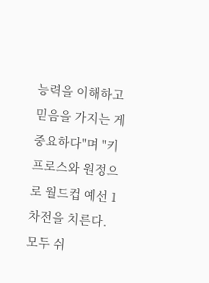능력을 이해하고 믿음을 가지는 게 중요하다"며 "키프로스와 원정으로 월드컵 예선 1차전을 치른다. 모두 쉬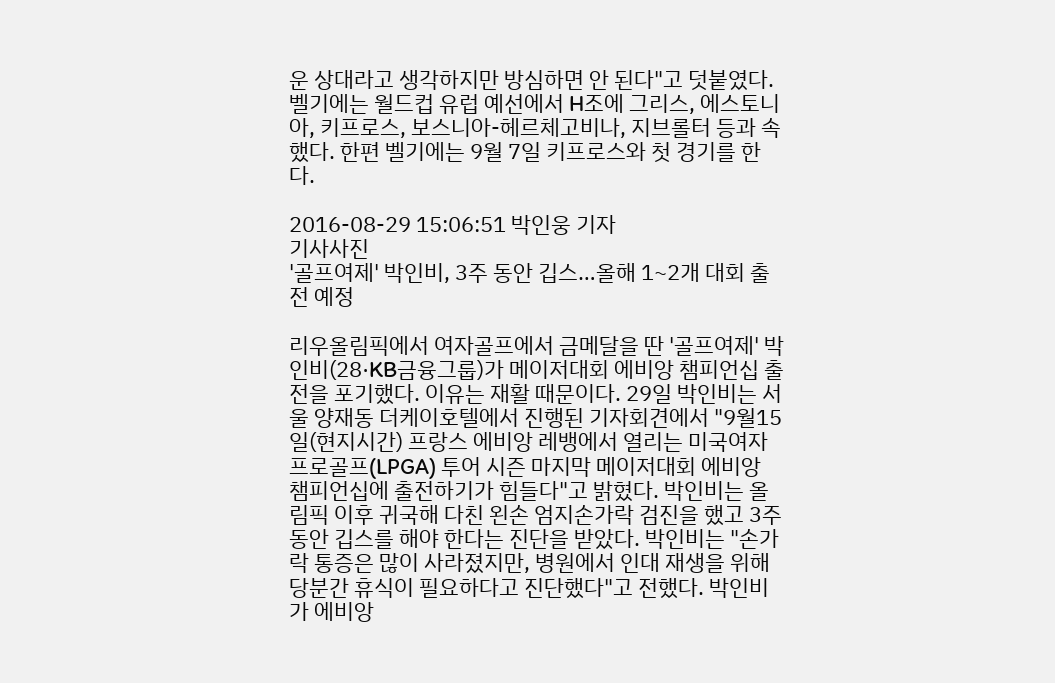운 상대라고 생각하지만 방심하면 안 된다"고 덧붙였다. 벨기에는 월드컵 유럽 예선에서 H조에 그리스, 에스토니아, 키프로스, 보스니아-헤르체고비나, 지브롤터 등과 속했다. 한편 벨기에는 9월 7일 키프로스와 첫 경기를 한다.

2016-08-29 15:06:51 박인웅 기자
기사사진
'골프여제' 박인비, 3주 동안 깁스…올해 1~2개 대회 출전 예정

리우올림픽에서 여자골프에서 금메달을 딴 '골프여제' 박인비(28·KB금융그룹)가 메이저대회 에비앙 챔피언십 출전을 포기했다. 이유는 재활 때문이다. 29일 박인비는 서울 양재동 더케이호텔에서 진행된 기자회견에서 "9월15일(현지시간) 프랑스 에비앙 레뱅에서 열리는 미국여자프로골프(LPGA) 투어 시즌 마지막 메이저대회 에비앙 챔피언십에 출전하기가 힘들다"고 밝혔다. 박인비는 올림픽 이후 귀국해 다친 왼손 엄지손가락 검진을 했고 3주 동안 깁스를 해야 한다는 진단을 받았다. 박인비는 "손가락 통증은 많이 사라졌지만, 병원에서 인대 재생을 위해 당분간 휴식이 필요하다고 진단했다"고 전했다. 박인비가 에비앙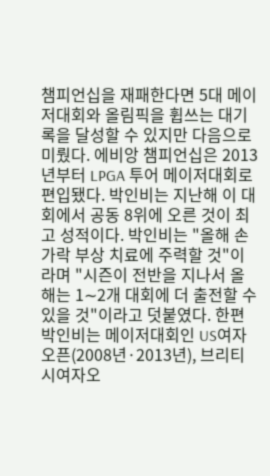챔피언십을 재패한다면 5대 메이저대회와 올림픽을 휩쓰는 대기록을 달성할 수 있지만 다음으로 미뤘다. 에비앙 챔피언십은 2013년부터 LPGA 투어 메이저대회로 편입됐다. 박인비는 지난해 이 대회에서 공동 8위에 오른 것이 최고 성적이다. 박인비는 "올해 손가락 부상 치료에 주력할 것"이라며 "시즌이 전반을 지나서 올해는 1∼2개 대회에 더 출전할 수 있을 것"이라고 덧붙였다. 한편 박인비는 메이저대회인 US여자오픈(2008년·2013년), 브리티시여자오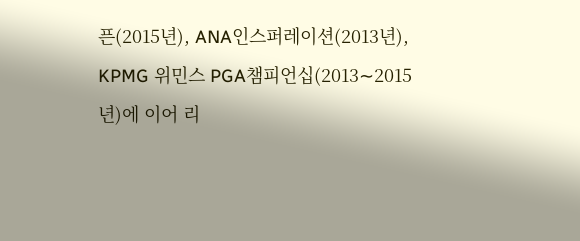픈(2015년), ANA인스퍼레이션(2013년), KPMG 위민스 PGA챔피언십(2013∼2015년)에 이어 리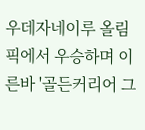우데자네이루 올림픽에서 우승하며 이른바 '골든커리어 그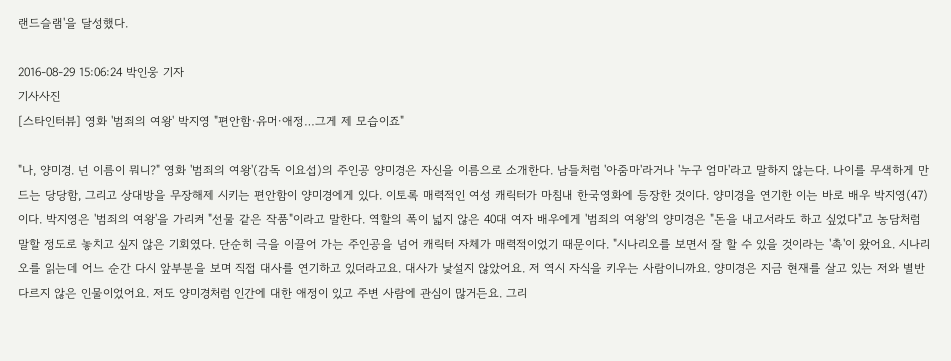랜드슬램'을 달성했다.

2016-08-29 15:06:24 박인웅 기자
기사사진
[스타인터뷰] 영화 '범죄의 여왕' 박지영 "편안함·유머·애정…그게 제 모습이죠"

"나, 양미경. 넌 이름이 뭐니?" 영화 '범죄의 여왕'(감독 이요섭)의 주인공 양미경은 자신을 이름으로 소개한다. 남들처럼 '아줌마'라거나 '누구 엄마'라고 말하지 않는다. 나이를 무색하게 만드는 당당함, 그리고 상대방을 무장해제 시키는 편안함이 양미경에게 있다. 이토록 매력적인 여성 캐릭터가 마침내 한국영화에 등장한 것이다. 양미경을 연기한 이는 바로 배우 박지영(47)이다. 박지영은 '범죄의 여왕'을 가리켜 "선물 같은 작품"이라고 말한다. 역할의 폭이 넓지 않은 40대 여자 배우에게 '범죄의 여왕'의 양미경은 "돈을 내고서라도 하고 싶었다"고 농담처럼 말할 정도로 놓치고 싶지 않은 기회였다. 단순히 극을 이끌어 가는 주인공을 넘어 캐릭터 자체가 매력적이었기 때문이다. "시나리오를 보면서 잘 할 수 있을 것이라는 '촉'이 왔어요. 시나리오를 읽는데 어느 순간 다시 앞부분을 보며 직접 대사를 연기하고 있더라고요. 대사가 낯설지 않았어요. 저 역시 자식을 키우는 사람이니까요. 양미경은 지금 현재를 살고 있는 저와 별반 다르지 않은 인물이었어요. 저도 양미경처럼 인간에 대한 애정이 있고 주변 사람에 관심이 많거든요. 그리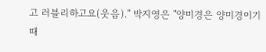고 러블리하고요(웃음)." 박지영은 "양미경은 양미경이기 때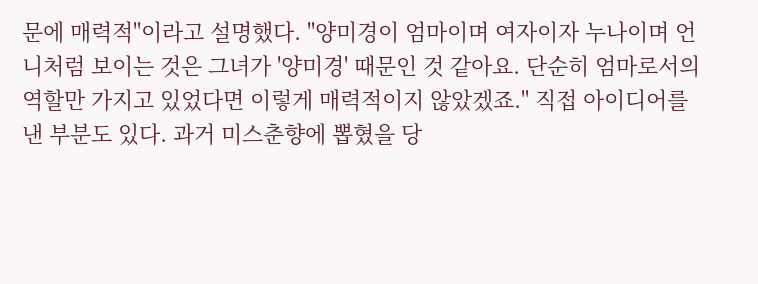문에 매력적"이라고 설명했다. "양미경이 엄마이며 여자이자 누나이며 언니처럼 보이는 것은 그녀가 '양미경' 때문인 것 같아요. 단순히 엄마로서의 역할만 가지고 있었다면 이렇게 매력적이지 않았겠죠." 직접 아이디어를 낸 부분도 있다. 과거 미스춘향에 뽑혔을 당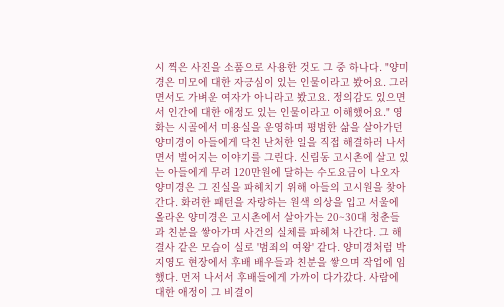시 찍은 사진을 소품으로 사용한 것도 그 중 하나다. "양미경은 미모에 대한 자긍심이 있는 인물이라고 봤어요. 그러면서도 가벼운 여자가 아니라고 봤고요. 정의감도 있으면서 인간에 대한 애정도 있는 인물이라고 이해했어요." 영화는 시골에서 미용실을 운영하며 평범한 삶을 살아가던 양미경이 아들에게 닥친 난처한 일을 직접 해결하러 나서면서 벌어지는 이야기를 그린다. 신림동 고시촌에 살고 있는 아들에게 무려 120만원에 달하는 수도요금이 나오자 양미경은 그 진실을 파헤치기 위해 아들의 고시원을 찾아간다. 화려한 패턴을 자랑하는 원색 의상을 입고 서울에 올라온 양미경은 고시촌에서 살아가는 20~30대 청춘들과 친분을 쌓아가며 사건의 실체를 파헤쳐 나간다. 그 해결사 같은 모습이 실로 '범죄의 여왕' 같다. 양미경처럼 박지영도 현장에서 후배 배우들과 친분을 쌓으며 작업에 임했다. 먼저 나서서 후배들에게 가까이 다가갔다. 사람에 대한 애정이 그 비결이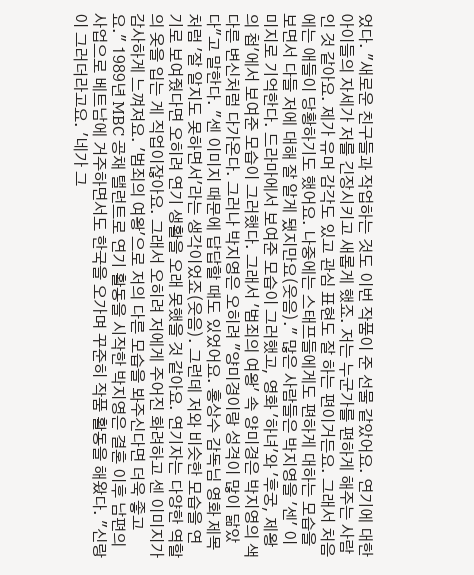었다. "새로운 친구들과 작업하는 것도 이번 작품이 준 선물 같았어요. 연기에 대한 아이들의 자세가 저를 긴장시키고 새롭게 했죠. 저는 누군가를 편하게 해주는 사람인 것 같아요. 제가 유머 감각도 있고 관심 표현도 잘 하는 편이거든요. 그래서 처음에는 애들이 당황하기도 했어요. 나중에는 스태프들에게도 편하게 대하는 모습을 보면서 다들 저에 대해 잘 알게 됐지만요(웃음)." 많은 사람들은 박지영을 '센' 이미지로 기억한다. 드라마에서 보여준 모습이 그러했고, 영화 '하녀'와 '후궁, 제왕의 첩'에서 보여준 모습이 그러했다. 그래서 '범죄의 여왕' 속 양미경은 박지영의 색다른 변신처럼 다가온다. 그러나 박지영은 오히려 "양미경이랑 성격이 많이 닮았다"고 말한다. "센 이미지 때문에 답답할 때도 있었어요. 홍상수 감독님 영화 제목처럼 '잘 알지도 못하면서'라는 생각이었죠(웃음). 그런데 저와 비슷한 모습을 연기로 보여줬다면 오히려 연기 생활을 오래 못했을 것 같아요. 연기자는 다양한 역할의 옷을 입는 게 직업이잖아요. 그래서 오히려 저에게 주어진 화려하고 센 이미지가 감사하게 느껴져요. '범죄의 여왕'으로 저의 다른 모습을 봐주신다면 더욱 좋고요." 1989년 MBC 공채 탤런트로 연기 활동을 시작한 박지영은 결혼 이후 남편의 사업으로 베트남에 거주하면서도 한국을 오가며 꾸준히 작품 활동을 해왔다. "신랑이 그러더라고요. '네가 그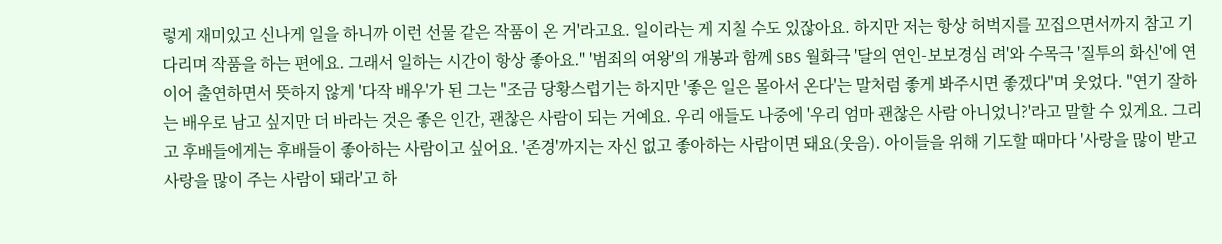렇게 재미있고 신나게 일을 하니까 이런 선물 같은 작품이 온 거'라고요. 일이라는 게 지칠 수도 있잖아요. 하지만 저는 항상 허벅지를 꼬집으면서까지 참고 기다리며 작품을 하는 편에요. 그래서 일하는 시간이 항상 좋아요." '범죄의 여왕'의 개봉과 함께 SBS 월화극 '달의 연인-보보경심 려'와 수목극 '질투의 화신'에 연이어 출연하면서 뜻하지 않게 '다작 배우'가 된 그는 "조금 당황스럽기는 하지만 '좋은 일은 몰아서 온다'는 말처럼 좋게 봐주시면 좋겠다"며 웃었다. "연기 잘하는 배우로 남고 싶지만 더 바라는 것은 좋은 인간, 괜찮은 사람이 되는 거예요. 우리 애들도 나중에 '우리 엄마 괜찮은 사람 아니었니?'라고 말할 수 있게요. 그리고 후배들에게는 후배들이 좋아하는 사람이고 싶어요. '존경'까지는 자신 없고 좋아하는 사람이면 돼요(웃음). 아이들을 위해 기도할 때마다 '사랑을 많이 받고 사랑을 많이 주는 사람이 돼라'고 하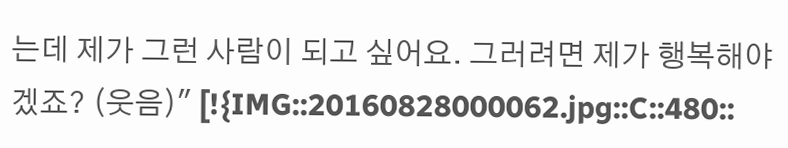는데 제가 그런 사람이 되고 싶어요. 그러려면 제가 행복해야겠죠? (웃음)" [!{IMG::20160828000062.jpg::C::480::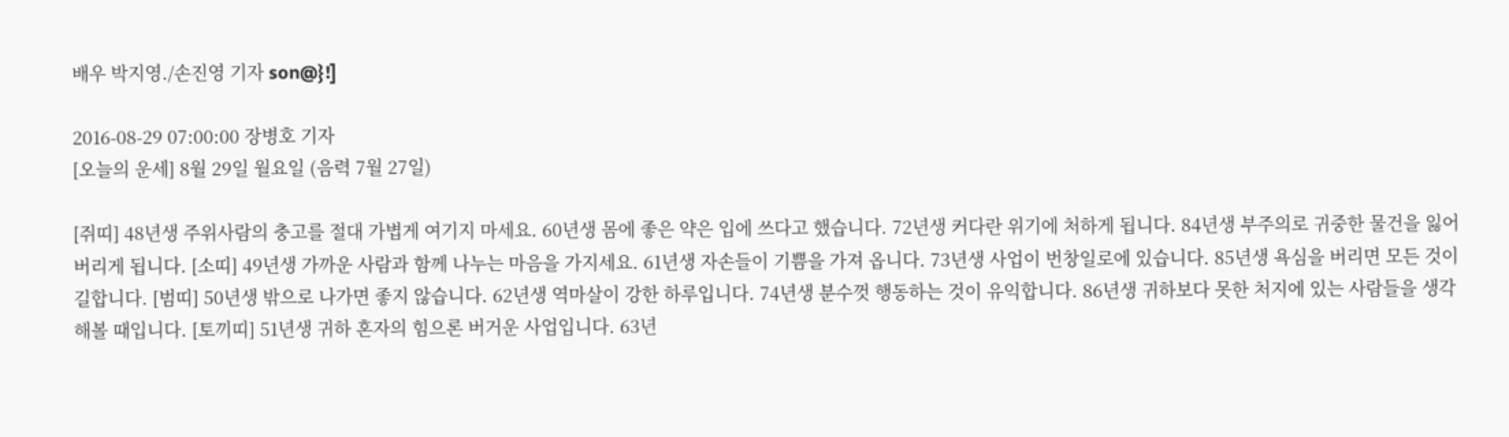배우 박지영./손진영 기자 son@}!]

2016-08-29 07:00:00 장병호 기자
[오늘의 운세] 8월 29일 월요일 (음력 7월 27일)

[쥐띠] 48년생 주위사람의 충고를 절대 가볍게 여기지 마세요. 60년생 몸에 좋은 약은 입에 쓰다고 했습니다. 72년생 커다란 위기에 처하게 됩니다. 84년생 부주의로 귀중한 물건을 잃어버리게 됩니다. [소띠] 49년생 가까운 사람과 함께 나누는 마음을 가지세요. 61년생 자손들이 기쁨을 가져 옵니다. 73년생 사업이 번창일로에 있습니다. 85년생 욕심을 버리면 모든 것이 길합니다. [범띠] 50년생 밖으로 나가면 좋지 않습니다. 62년생 역마살이 강한 하루입니다. 74년생 분수껏 행동하는 것이 유익합니다. 86년생 귀하보다 못한 처지에 있는 사람들을 생각해볼 때입니다. [토끼띠] 51년생 귀하 혼자의 힘으론 버거운 사업입니다. 63년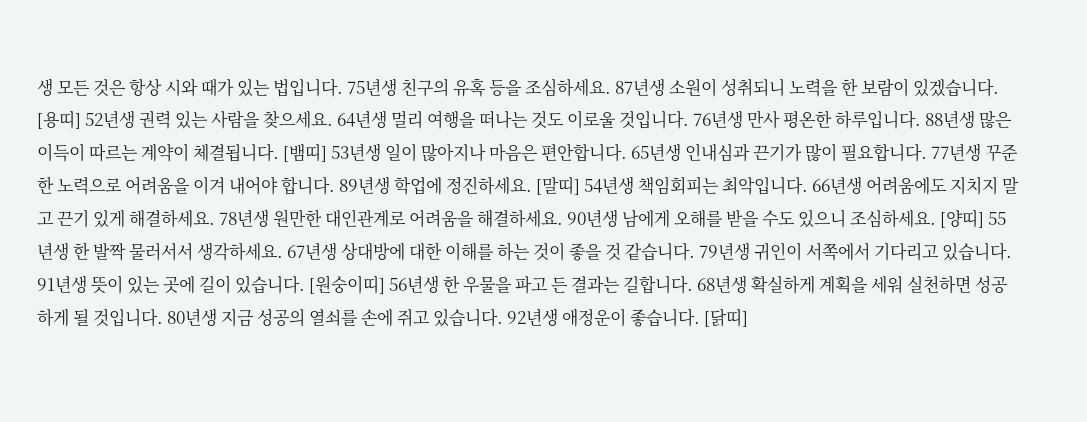생 모든 것은 항상 시와 때가 있는 법입니다. 75년생 친구의 유혹 등을 조심하세요. 87년생 소원이 성취되니 노력을 한 보람이 있겠습니다. [용띠] 52년생 권력 있는 사람을 찾으세요. 64년생 멀리 여행을 떠나는 것도 이로울 것입니다. 76년생 만사 평온한 하루입니다. 88년생 많은 이득이 따르는 계약이 체결됩니다. [뱀띠] 53년생 일이 많아지나 마음은 편안합니다. 65년생 인내심과 끈기가 많이 필요합니다. 77년생 꾸준한 노력으로 어려움을 이겨 내어야 합니다. 89년생 학업에 정진하세요. [말띠] 54년생 책임회피는 최악입니다. 66년생 어려움에도 지치지 말고 끈기 있게 해결하세요. 78년생 원만한 대인관계로 어려움을 해결하세요. 90년생 남에게 오해를 받을 수도 있으니 조심하세요. [양띠] 55년생 한 발짝 물러서서 생각하세요. 67년생 상대방에 대한 이해를 하는 것이 좋을 것 같습니다. 79년생 귀인이 서쪽에서 기다리고 있습니다. 91년생 뜻이 있는 곳에 길이 있습니다. [원숭이띠] 56년생 한 우물을 파고 든 결과는 길합니다. 68년생 확실하게 계획을 세워 실천하면 성공하게 될 것입니다. 80년생 지금 성공의 열쇠를 손에 쥐고 있습니다. 92년생 애정운이 좋습니다. [닭띠]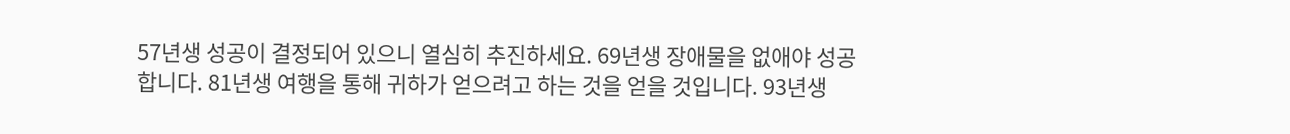57년생 성공이 결정되어 있으니 열심히 추진하세요. 69년생 장애물을 없애야 성공합니다. 81년생 여행을 통해 귀하가 얻으려고 하는 것을 얻을 것입니다. 93년생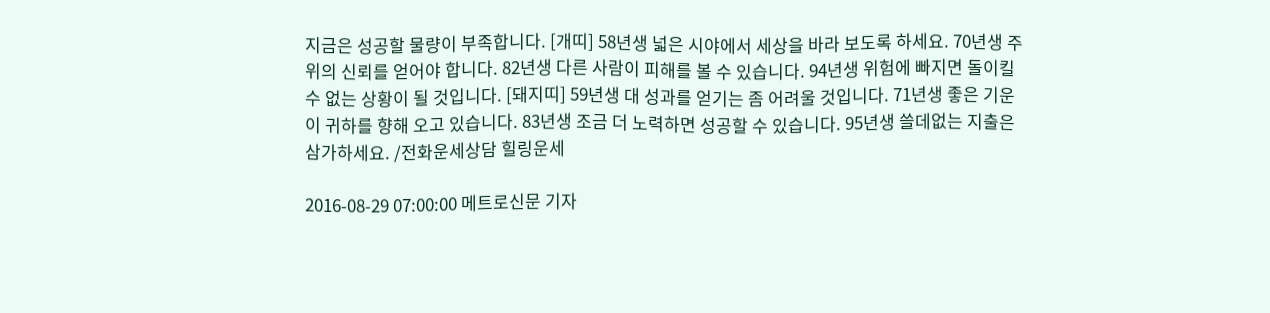지금은 성공할 물량이 부족합니다. [개띠] 58년생 넓은 시야에서 세상을 바라 보도록 하세요. 70년생 주위의 신뢰를 얻어야 합니다. 82년생 다른 사람이 피해를 볼 수 있습니다. 94년생 위험에 빠지면 돌이킬 수 없는 상황이 될 것입니다. [돼지띠] 59년생 대 성과를 얻기는 좀 어려울 것입니다. 71년생 좋은 기운이 귀하를 향해 오고 있습니다. 83년생 조금 더 노력하면 성공할 수 있습니다. 95년생 쓸데없는 지출은 삼가하세요. /전화운세상담 힐링운세

2016-08-29 07:00:00 메트로신문 기자